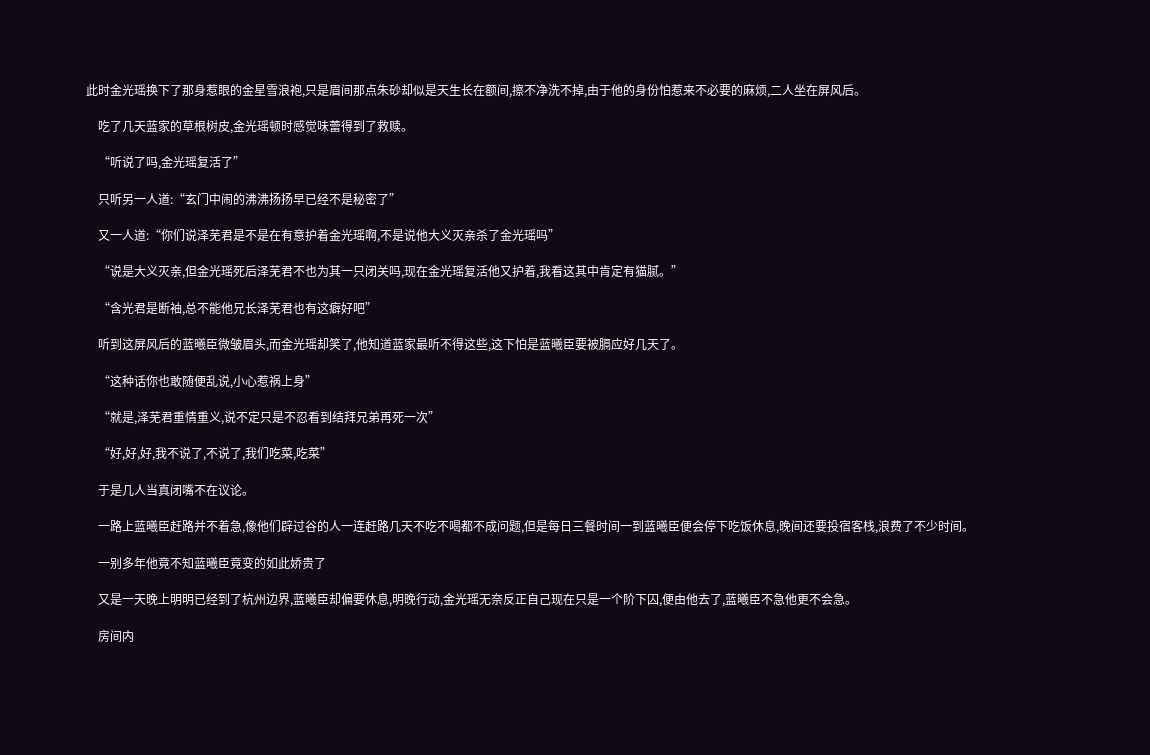此时金光瑶换下了那身惹眼的金星雪浪袍,只是眉间那点朱砂却似是天生长在额间,擦不净洗不掉,由于他的身份怕惹来不必要的麻烦,二人坐在屏风后。

    吃了几天蓝家的草根树皮,金光瑶顿时感觉味蕾得到了救赎。

    “听说了吗,金光瑶复活了”

    只听另一人道:“玄门中闹的沸沸扬扬早已经不是秘密了”

    又一人道:“你们说泽芜君是不是在有意护着金光瑶啊,不是说他大义灭亲杀了金光瑶吗”

    “说是大义灭亲,但金光瑶死后泽芜君不也为其一只闭关吗,现在金光瑶复活他又护着,我看这其中肯定有猫腻。”

    “含光君是断袖,总不能他兄长泽芜君也有这癖好吧”

    听到这屏风后的蓝曦臣微皱眉头,而金光瑶却笑了,他知道蓝家最听不得这些,这下怕是蓝曦臣要被膈应好几天了。

    “这种话你也敢随便乱说,小心惹祸上身”

    “就是,泽芜君重情重义,说不定只是不忍看到结拜兄弟再死一次”

    “好,好,好,我不说了,不说了,我们吃菜,吃菜”

    于是几人当真闭嘴不在议论。

    一路上蓝曦臣赶路并不着急,像他们辟过谷的人一连赶路几天不吃不喝都不成问题,但是每日三餐时间一到蓝曦臣便会停下吃饭休息,晚间还要投宿客栈,浪费了不少时间。

    一别多年他竟不知蓝曦臣竟变的如此娇贵了

    又是一天晚上明明已经到了杭州边界,蓝曦臣却偏要休息,明晚行动,金光瑶无奈反正自己现在只是一个阶下囚,便由他去了,蓝曦臣不急他更不会急。

    房间内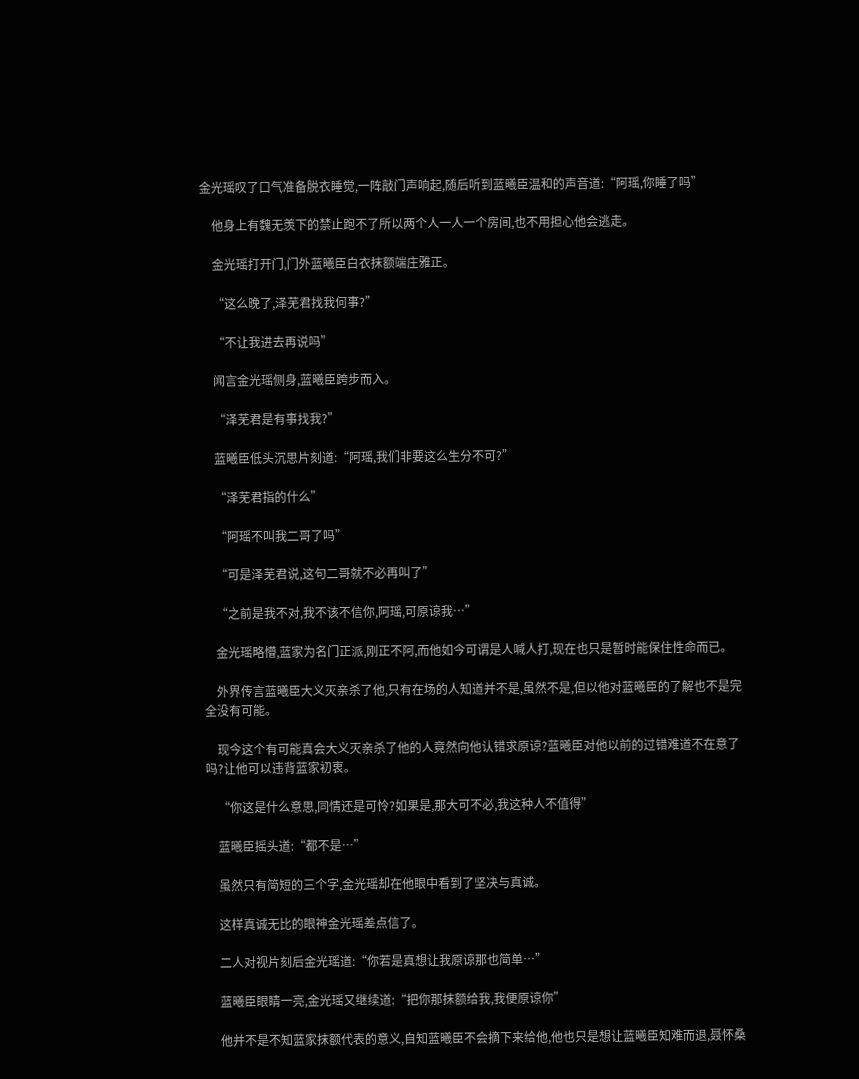金光瑶叹了口气准备脱衣睡觉,一阵敲门声响起,随后听到蓝曦臣温和的声音道:“阿瑶,你睡了吗”

    他身上有魏无羡下的禁止跑不了所以两个人一人一个房间,也不用担心他会逃走。

    金光瑶打开门,门外蓝曦臣白衣抹额端庄雅正。

    “这么晚了,泽芜君找我何事?”

    “不让我进去再说吗”

    闻言金光瑶侧身,蓝曦臣跨步而入。

    “泽芜君是有事找我?”

    蓝曦臣低头沉思片刻道:“阿瑶,我们非要这么生分不可?”

    “泽芜君指的什么”

    “阿瑶不叫我二哥了吗”

    “可是泽芜君说,这句二哥就不必再叫了”

    “之前是我不对,我不该不信你,阿瑶,可原谅我…”

    金光瑶略懵,蓝家为名门正派,刚正不阿,而他如今可谓是人喊人打,现在也只是暂时能保住性命而已。

    外界传言蓝曦臣大义灭亲杀了他,只有在场的人知道并不是,虽然不是,但以他对蓝曦臣的了解也不是完全没有可能。

    现今这个有可能真会大义灭亲杀了他的人竟然向他认错求原谅?蓝曦臣对他以前的过错难道不在意了吗?让他可以违背蓝家初衷。

    “你这是什么意思,同情还是可怜?如果是,那大可不必,我这种人不值得”

    蓝曦臣摇头道:“都不是…”

    虽然只有简短的三个字,金光瑶却在他眼中看到了坚决与真诚。

    这样真诚无比的眼神金光瑶差点信了。

    二人对视片刻后金光瑶道:“你若是真想让我原谅那也简单…”

    蓝曦臣眼睛一亮,金光瑶又继续道:“把你那抹额给我,我便原谅你”

    他并不是不知蓝家抹额代表的意义,自知蓝曦臣不会摘下来给他,他也只是想让蓝曦臣知难而退,聂怀桑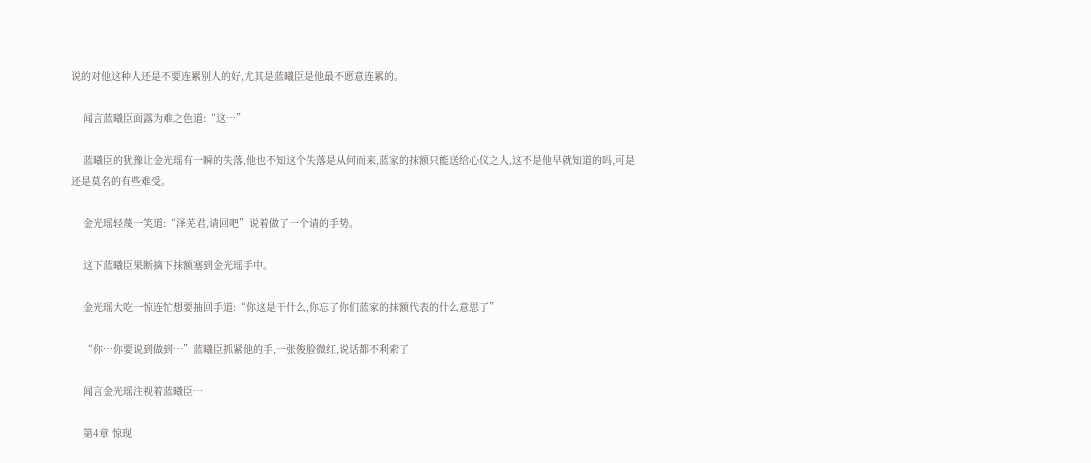说的对他这种人还是不要连累别人的好,尤其是蓝曦臣是他最不愿意连累的。

    闻言蓝曦臣面露为难之色道:“这…”

    蓝曦臣的犹豫让金光瑶有一瞬的失落,他也不知这个失落是从何而来,蓝家的抹额只能送给心仪之人,这不是他早就知道的吗,可是还是莫名的有些难受。

    金光瑶轻蔑一笑道:“泽芜君,请回吧”说着做了一个请的手势。

    这下蓝曦臣果断摘下抹额塞到金光瑶手中。

    金光瑶大吃一惊连忙想要抽回手道:“你这是干什么,你忘了你们蓝家的抹额代表的什么意思了”

    “你…你要说到做到…”蓝曦臣抓紧他的手,一张俊脸微红,说话都不利索了

    闻言金光瑶注视着蓝曦臣…

    第4章 惊现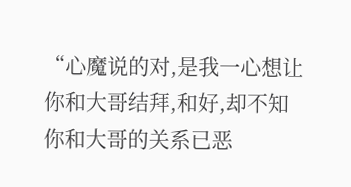“心魔说的对,是我一心想让你和大哥结拜,和好,却不知你和大哥的关系已恶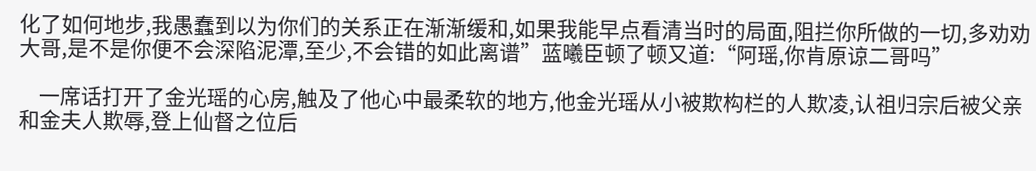化了如何地步,我愚蠢到以为你们的关系正在渐渐缓和,如果我能早点看清当时的局面,阻拦你所做的一切,多劝劝大哥,是不是你便不会深陷泥潭,至少,不会错的如此离谱”蓝曦臣顿了顿又道:“阿瑶,你肯原谅二哥吗”

    一席话打开了金光瑶的心房,触及了他心中最柔软的地方,他金光瑶从小被欺构栏的人欺凌,认祖归宗后被父亲和金夫人欺辱,登上仙督之位后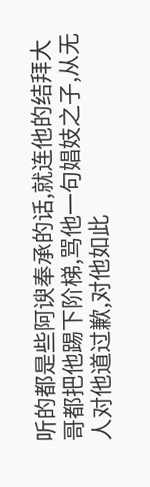听的都是些阿谀奉承的话,就连他的结拜大哥都把他踢下阶梯,骂他一句娼妓之子,从无人对他道过歉,对他如此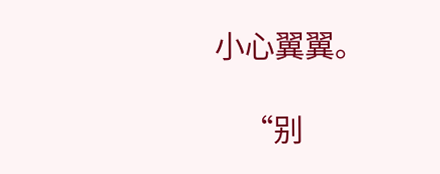小心翼翼。

    “别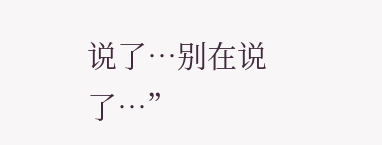说了…别在说了…”